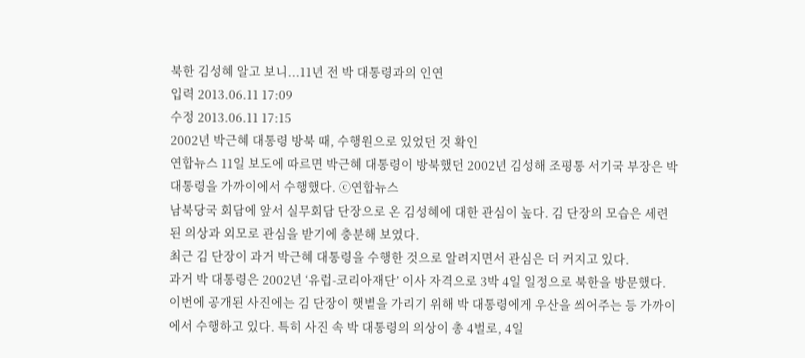북한 김성혜 알고 보니...11년 전 박 대통령과의 인연
입력 2013.06.11 17:09
수정 2013.06.11 17:15
2002년 박근혜 대통령 방북 때, 수행원으로 있었던 것 확인
연합뉴스 11일 보도에 따르면 박근혜 대통령이 방북했던 2002년 김성해 조평통 서기국 부장은 박 대통령을 가까이에서 수행했다. ⓒ연합뉴스
남북당국 회담에 앞서 실무회담 단장으로 온 김성혜에 대한 관심이 높다. 김 단장의 모습은 세련된 의상과 외모로 관심을 받기에 충분해 보였다.
최근 김 단장이 과거 박근혜 대통령을 수행한 것으로 알려지면서 관심은 더 커지고 있다.
과거 박 대통령은 2002년 ‘유럽-코리아재단’ 이사 자격으로 3박 4일 일정으로 북한을 방문했다.
이번에 공개된 사진에는 김 단장이 햇볕을 가리기 위해 박 대통령에게 우산을 씌어주는 등 가까이에서 수행하고 있다. 특히 사진 속 박 대통령의 의상이 총 4벌로, 4일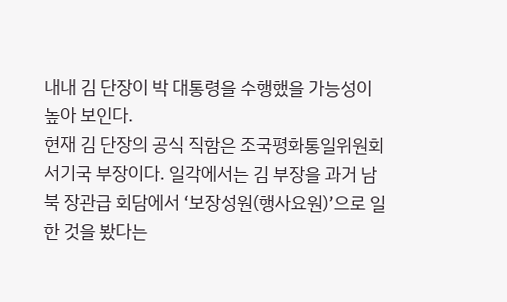내내 김 단장이 박 대통령을 수행했을 가능성이 높아 보인다.
현재 김 단장의 공식 직함은 조국평화통일위원회 서기국 부장이다. 일각에서는 김 부장을 과거 남북 장관급 회담에서 ‘보장성원(행사요원)’으로 일한 것을 봤다는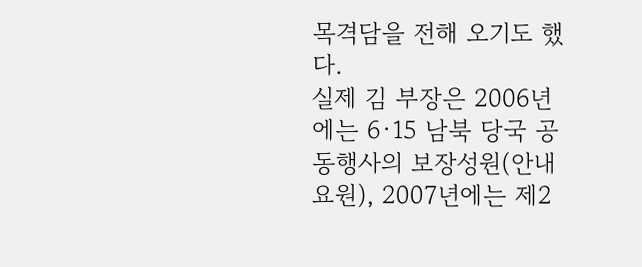목격담을 전해 오기도 했다.
실제 김 부장은 2006년에는 6·15 남북 당국 공동행사의 보장성원(안내요원), 2007년에는 제2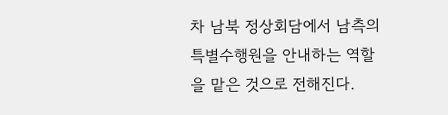차 남북 정상회담에서 남측의 특별수행원을 안내하는 역할을 맡은 것으로 전해진다.